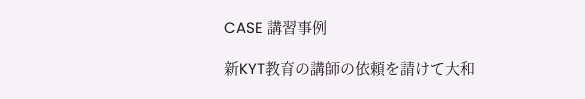CASE 講習事例

新KYT教育の講師の依頼を請けて大和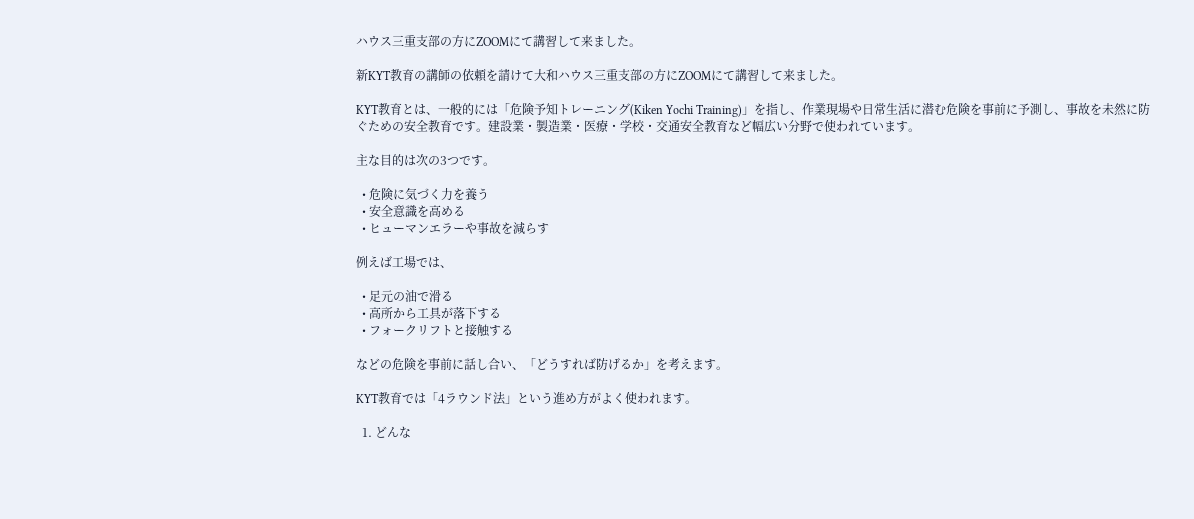ハウス三重支部の方にZOOMにて講習して来ました。

新KYT教育の講師の依頼を請けて大和ハウス三重支部の方にZOOMにて講習して来ました。

KYT教育とは、一般的には「危険予知トレーニング(Kiken Yochi Training)」を指し、作業現場や日常生活に潜む危険を事前に予測し、事故を未然に防ぐための安全教育です。建設業・製造業・医療・学校・交通安全教育など幅広い分野で使われています。

主な目的は次の3つです。

  • 危険に気づく力を養う
  • 安全意識を高める
  • ヒューマンエラーや事故を減らす

例えば工場では、

  • 足元の油で滑る
  • 高所から工具が落下する
  • フォークリフトと接触する

などの危険を事前に話し合い、「どうすれば防げるか」を考えます。

KYT教育では「4ラウンド法」という進め方がよく使われます。

  1. どんな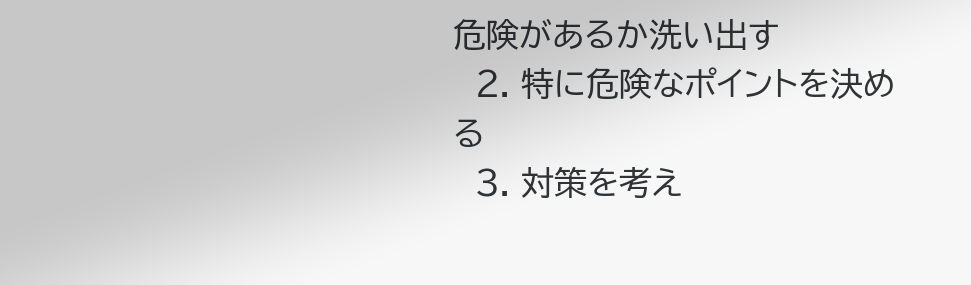危険があるか洗い出す
  2. 特に危険なポイントを決める
  3. 対策を考え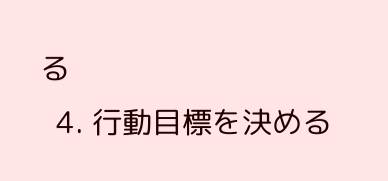る
  4. 行動目標を決める